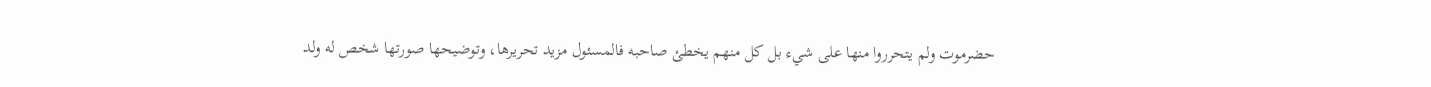حضرموت ولم يتحرروا منها على شيء بل كل منهم يخطئ صاحبه فالمسئول مزيد تحريرها، وتوضيحها صورتها شخص له ولد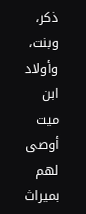ذكر، وبنت، وأولاد ابن ميت أوصى لهم بميراث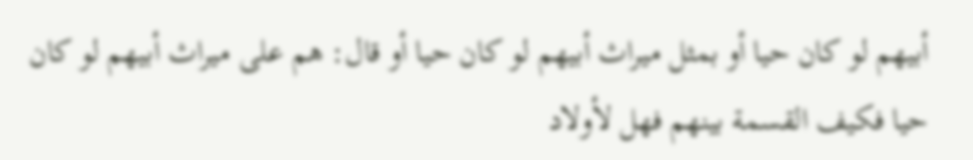أبيهم لو كان حيا أو بمثل ميراث أبيهم لو كان حيا أو قال: هم على ميراث أبيهم لو كان حيا فكيف القسمة بينهم فهل لأولاد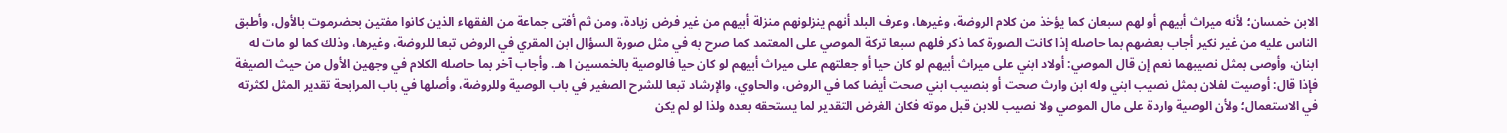الابن خمسان؛ لأنه ميراث أبيهم أو لهم سبعان كما يؤخذ من كلام الروضة، وغيرها، وعرف البلد أنهم ينزلونهم منزلة أبيهم من غير فرض زيادة، ومن ثم أفتى جماعة من الفقهاء الذين كانوا مفتين بحضرموت بالأول، وأطبق الناس عليه من غير نكير أجاب بعضهم بما حاصله إذا كانت الصورة كما ذكر فلهم سبعا تركة الموصي على المعتمد كما صرح به في مثل صورة السؤال ابن المقري في الروض تبعا للروضة، وغيرها، وذلك كما لو مات له ابنان، وأوصى بمثل نصيبهما نعم إن قال الموصي: أولاد ابني على ميراث أبيهم لو كان حيا أو جعلتهم على ميراث أبيهم لو كان حيا فالوصية بالخمسين ا هـ. وأجاب آخر بما حاصله الكلام في وجهين الأول من حيث الصيغة فإذا قال: أوصيت لفلان بمثل نصيب ابني وله ابن وارث صحت أو بنصيب ابني صحت أيضا كما في الروض، والحاوي، والإرشاد تبعا للشرح الصغير في باب الوصية وللروضة، وأصلها في باب المرابحة تقدير المثل لكثرته في الاستعمال؛ ولأن الوصية واردة على مال الموصي ولا نصيب للابن قبل موته فكان الغرض التقدير لما يستحقه بعده ولذا لو لم يكن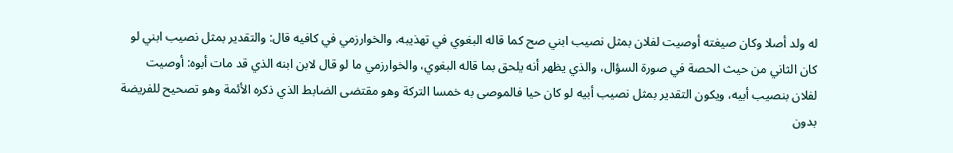له ولد أصلا وكان صيغته أوصيت لفلان بمثل نصيب ابني صح كما قاله البغوي في تهذيبه، والخوارزمي في كافيه قال: والتقدير بمثل نصيب ابني لو كان الثاني من حيث الحصة في صورة السؤال، والذي يظهر أنه يلحق بما قاله البغوي، والخوارزمي ما لو قال لابن ابنه الذي قد مات أبوه: أوصيت لفلان بنصيب أبيه، ويكون التقدير بمثل نصيب أبيه لو كان حيا فالموصى به خمسا التركة وهو مقتضى الضابط الذي ذكره الأئمة وهو تصحيح للفريضة بدون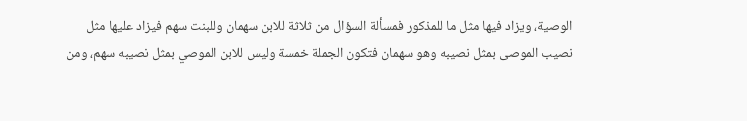الوصية، ويزاد فيها مثل ما للمذكور فمسألة السؤال من ثلاثة للابن سهمان وللبنت سهم فيزاد عليها مثل نصيب الموصى بمثل نصيبه وهو سهمان فتكون الجملة خمسة وليس للابن الموصي بمثل نصيبه سهم، ومن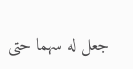جعل له سهما حتى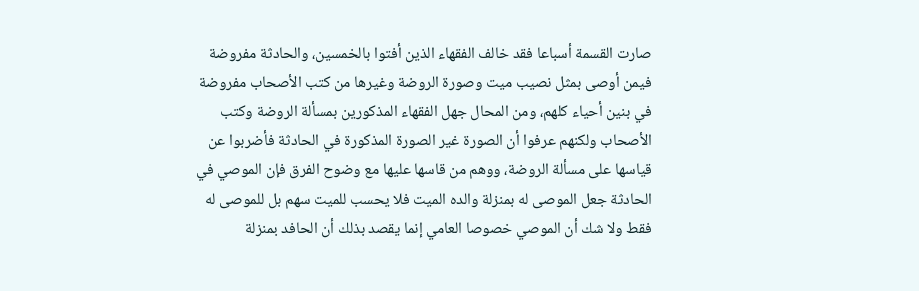صارت القسمة أسباعا فقد خالف الفقهاء الذين أفتوا بالخمسين، والحادثة مفروضة فيمن أوصى بمثل نصيب ميت وصورة الروضة وغيرها من كتب الأصحاب مفروضة في بنين أحياء كلهم، ومن المحال جهل الفقهاء المذكورين بمسألة الروضة وكتب الأصحاب ولكنهم عرفوا أن الصورة غير الصورة المذكورة في الحادثة فأضربوا عن قياسها على مسألة الروضة، ووهم من قاسها عليها مع وضوح الفرق فإن الموصي في الحادثة جعل الموصى له بمنزلة والده الميت فلا يحسب للميت سهم بل للموصى له فقط ولا شك أن الموصي خصوصا العامي إنما يقصد بذلك أن الحافد بمنزلة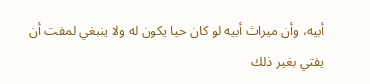أبيه، وأن ميراث أبيه لو كان حيا يكون له ولا ينبغي لمفت أن يفتي بغير ذلك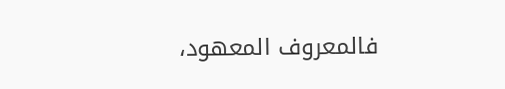فالمعروف المعهود،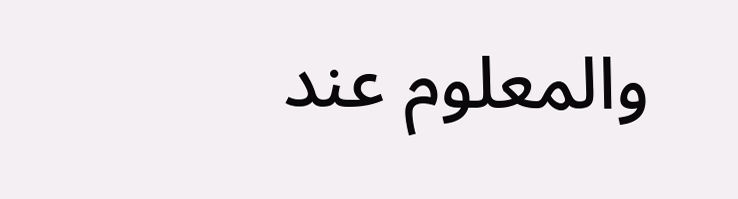والمعلوم عند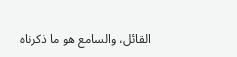القائل، والسامع هو ما ذكرناه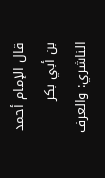قال الإمام أحمد بن أبي بكر الناشري: والعرف